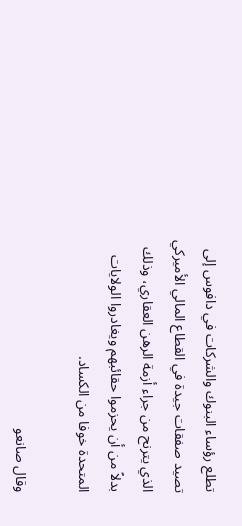تطلع رؤساء البنوك والشركات في دافوس إلى تصيد صفقات جيدة في القطاع المالي الأميركي الذي يترنح من جراء أزمة الرهن العقاري، وذلك بدلاً من أن يحزموا حقائبهم ويغادروا الولايات المتحدة خوفا من الكساد.

وقال صانعو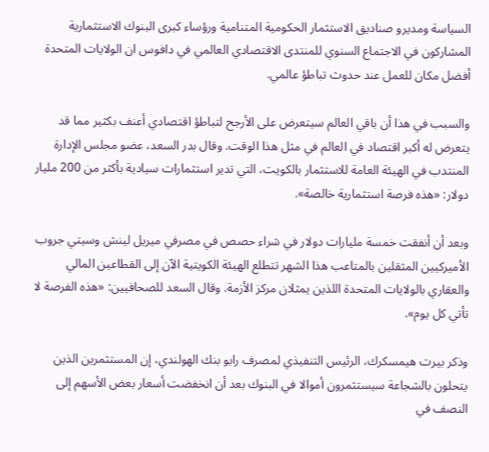السياسة ومديرو صناديق الاستثمار الحكومية المتنامية ورؤساء كبرى البنوك الاستثمارية المشاركون في الاجتماع السنوي للمنتدى الاقتصادي العالمي في دافوس ان الولايات المتحدة أفضل مكان للعمل عند حدوث تباطؤ عالمي.

والسبب في هذا أن باقي العالم سيتعرض على الأرجح لتباطؤ اقتصادي أعنف بكثير مما قد يتعرض له أكبر اقتصاد في العالم في مثل هذا الوقت. وقال بدر السعد، عضو مجلس الإدارة المنتدب في الهيئة العامة للاستثمار بالكويت، التي تدير استثمارات سيادية بأكثر من 200 مليار دولار: «هذه فرصة استثمارية خالصة».

وبعد أن أنفقت خمسة مليارات دولار في شراء حصص في مصرفي ميريل لينش وسيتي جروب الأميركيين المثقلين بالمتاعب هذا الشهر تتطلع الهيئة الكويتية الآن إلى القطاعين المالي والعقاري بالولايات المتحدة اللذين يمثلان مركز الأزمة. وقال السعد للصحافيين: «هذه الفرصة لا تأتي كل يوم».

وذكر بيرت هيمسكرك، الرئيس التنفيذي لمصرف رابو بنك الهولندي، إن المستثمرين الذين يتحلون بالشجاعة سيستثمرون أموالا في البنوك بعد أن انخفضت أسعار بعض الأسهم إلى النصف في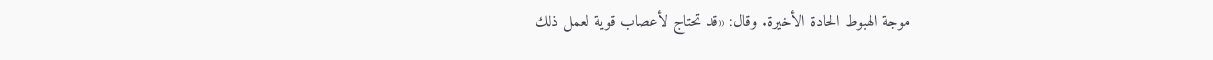موجة الهبوط الحادة الأخيرة. وقال: «قد تحتاج لأعصاب قوية لعمل ذلك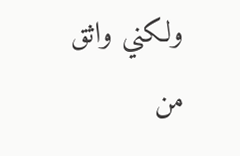ولكني واثق من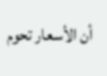أن الأسعار تحوم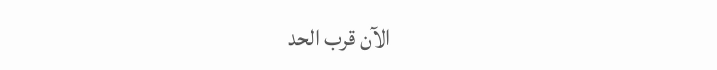الآن قرب الحد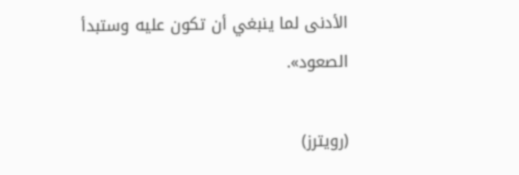الأدنى لما ينبغي أن تكون عليه وستبدأ الصعود».

(رويترز)